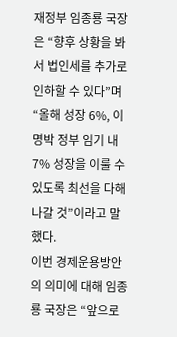재정부 임종룡 국장은 “향후 상황을 봐서 법인세를 추가로 인하할 수 있다”며 “올해 성장 6%, 이명박 정부 임기 내 7% 성장을 이룰 수 있도록 최선을 다해 나갈 것”이라고 말했다.
이번 경제운용방안의 의미에 대해 임종룡 국장은 “앞으로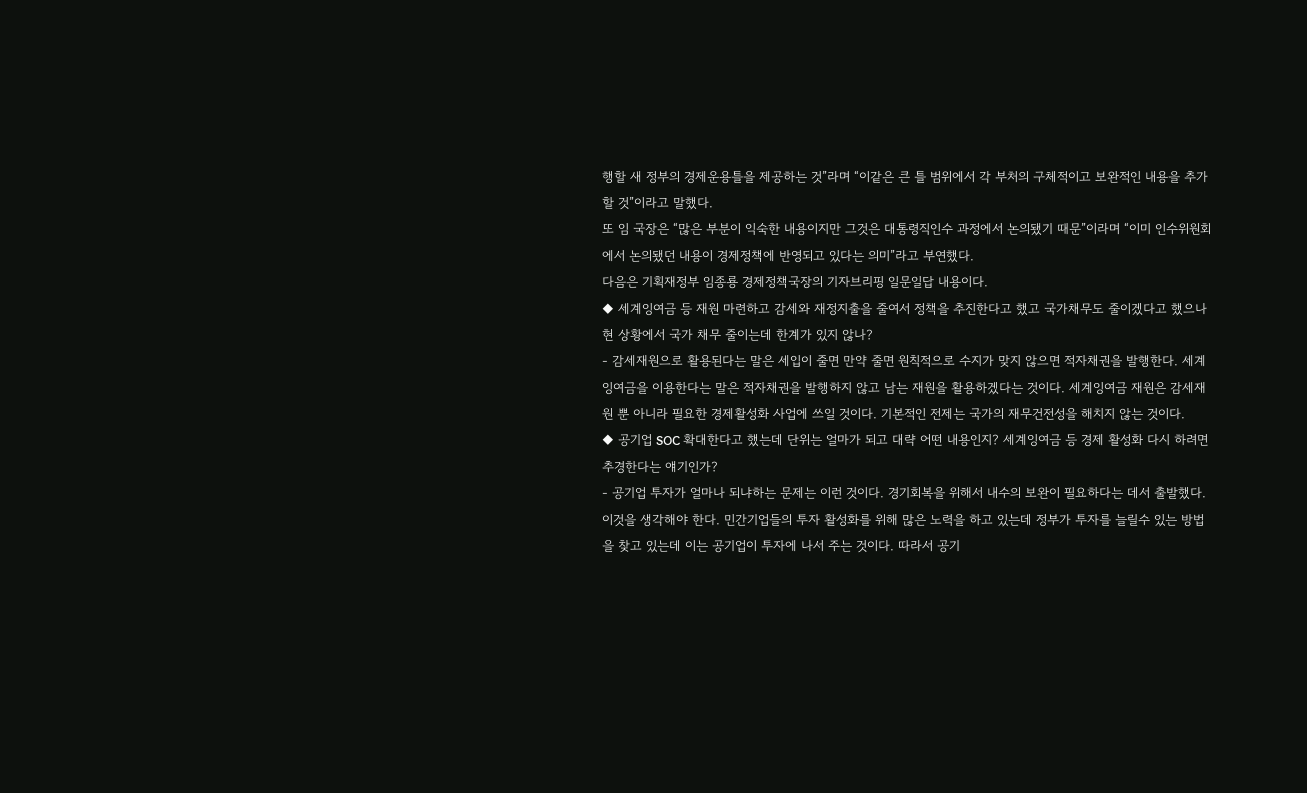행할 새 정부의 경제운용틀을 제공하는 것”라며 “이같은 큰 틀 범위에서 각 부처의 구체적이고 보완적인 내용을 추가할 것”이라고 말했다.
또 임 국장은 “많은 부분이 익숙한 내용이지만 그것은 대통령직인수 과정에서 논의됐기 때문”이라며 “이미 인수위원회에서 논의됐던 내용이 경제정책에 반영되고 있다는 의미”라고 부연했다.
다음은 기획재정부 임종룡 경제정책국장의 기자브리핑 일문일답 내용이다.
◆ 세계잉여금 등 재원 마련하고 감세와 재정지출을 줄여서 정책을 추진한다고 했고 국가채무도 줄이겠다고 했으나 현 상황에서 국가 채무 줄이는데 한계가 있지 않나?
- 감세재원으로 활용된다는 말은 세입이 줄면 만약 줄면 원칙적으로 수지가 맞지 않으면 적자채권을 발행한다. 세계잉여금을 이용한다는 말은 적자채권을 발행하지 않고 남는 재원을 활용하겠다는 것이다. 세계잉여금 재원은 감세재원 뿐 아니라 필요한 경제활성화 사업에 쓰일 것이다. 기본적인 전제는 국가의 재무건전성을 해치지 않는 것이다.
◆ 공기업 SOC 확대한다고 했는데 단위는 얼마가 되고 대략 어떤 내용인지? 세계잉여금 등 경제 활성화 다시 하려면 추경한다는 얘기인가?
- 공기업 투자가 얼마나 되냐하는 문제는 이런 것이다. 경기회복을 위해서 내수의 보완이 필요하다는 데서 출발했다. 이것을 생각해야 한다. 민간기업들의 투자 활성화를 위해 많은 노력을 하고 있는데 정부가 투자를 늘릴수 있는 방법을 찾고 있는데 이는 공기업이 투자에 나서 주는 것이다. 따라서 공기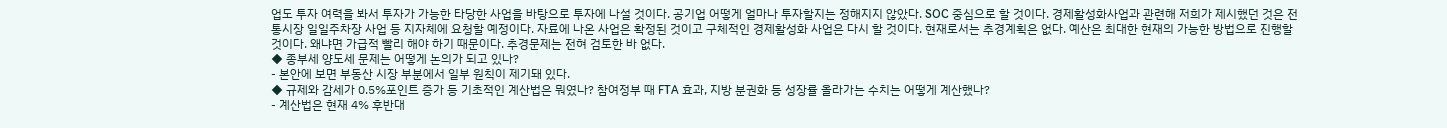업도 투자 여력을 봐서 투자가 가능한 타당한 사업을 바탕으로 투자에 나설 것이다. 공기업 어떻게 얼마나 투자할지는 정해지지 않았다. SOC 중심으로 할 것이다. 경제활성화사업과 관련해 저희가 제시했던 것은 전통시장 일일주차장 사업 등 지자체에 요청할 예정이다. 자료에 나온 사업은 확정된 것이고 구체적인 경제활성화 사업은 다시 할 것이다. 현재로서는 추경계획은 없다. 예산은 최대한 현재의 가능한 방법으로 진행할 것이다. 왜냐면 가급적 빨리 해야 하기 때문이다. 추경문제는 전혀 검토한 바 없다.
◆ 종부세 양도세 문제는 어떻게 논의가 되고 있나?
- 본안에 보면 부동산 시장 부분에서 일부 원칙이 제기돼 있다.
◆ 규제와 감세가 0.5%포인트 증가 등 기초적인 계산법은 뭐였나? 참여정부 때 FTA 효과, 지방 분권화 등 성장률 올라가는 수치는 어떻게 계산했나?
- 계산법은 현재 4% 후반대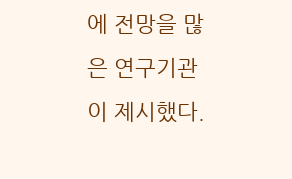에 전망을 많은 연구기관이 제시했다.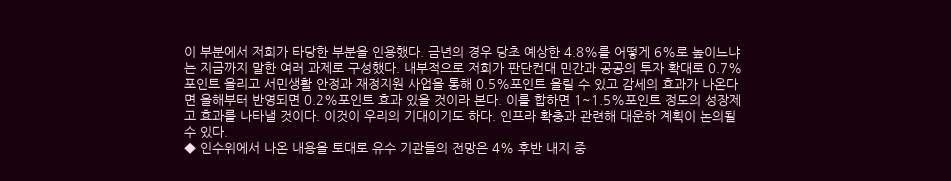이 부분에서 저희가 타당한 부분을 인용했다. 금년의 경우 당초 예상한 4.8%를 어떻게 6%로 높이느냐는 지금까지 말한 여러 과제로 구성했다. 내부적으로 저희가 판단컨대 민간과 공공의 투자 확대로 0.7%포인트 올리고 서민생활 안정과 재정지원 사업을 통해 0.5%포인트 올릴 수 있고 감세의 효과가 나온다면 올해부터 반영되면 0.2%포인트 효과 있을 것이라 본다. 이를 합하면 1~1.5%포인트 정도의 성장제고 효과를 나타낼 것이다. 이것이 우리의 기대이기도 하다. 인프라 확충과 관련해 대운하 계획이 논의될 수 있다.
◆ 인수위에서 나온 내용을 토대로 유수 기관들의 전망은 4% 후반 내지 중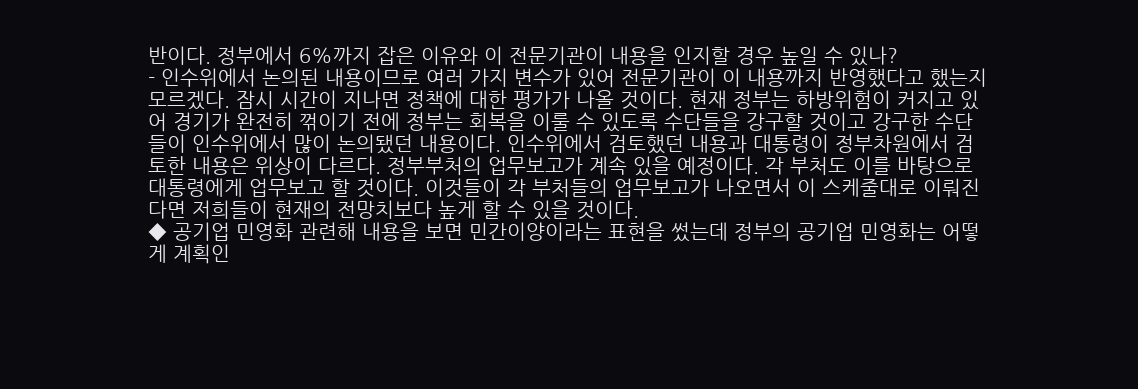반이다. 정부에서 6%까지 잡은 이유와 이 전문기관이 내용을 인지할 경우 높일 수 있나?
- 인수위에서 논의된 내용이므로 여러 가지 변수가 있어 전문기관이 이 내용까지 반영했다고 했는지 모르겠다. 잠시 시간이 지나면 정책에 대한 평가가 나올 것이다. 현재 정부는 하방위험이 커지고 있어 경기가 완전히 꺾이기 전에 정부는 회복을 이룰 수 있도록 수단들을 강구할 것이고 강구한 수단들이 인수위에서 많이 논의됐던 내용이다. 인수위에서 검토했던 내용과 대통령이 정부차원에서 검토한 내용은 위상이 다르다. 정부부처의 업무보고가 계속 있을 예정이다. 각 부처도 이를 바탕으로 대통령에게 업무보고 할 것이다. 이것들이 각 부처들의 업무보고가 나오면서 이 스케줄대로 이뤄진다면 저희들이 현재의 전망치보다 높게 할 수 있을 것이다.
◆ 공기업 민영화 관련해 내용을 보면 민간이양이라는 표현을 썼는데 정부의 공기업 민영화는 어떻게 계획인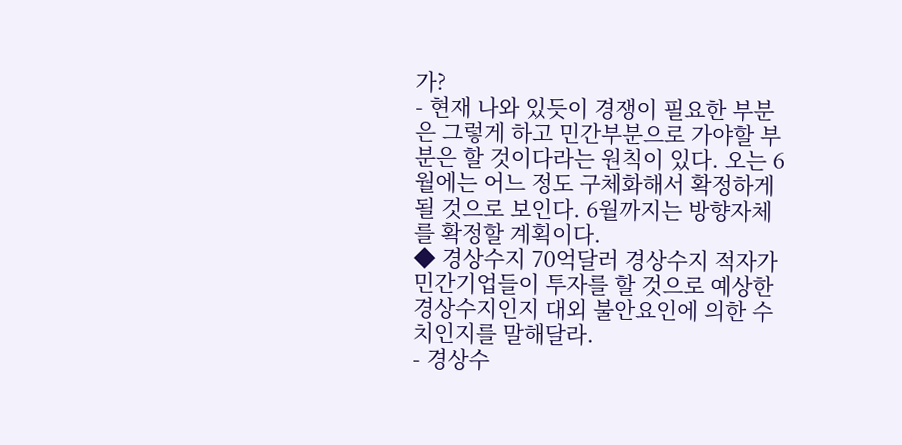가?
- 현재 나와 있듯이 경쟁이 필요한 부분은 그렇게 하고 민간부분으로 가야할 부분은 할 것이다라는 원칙이 있다. 오는 6월에는 어느 정도 구체화해서 확정하게 될 것으로 보인다. 6월까지는 방향자체를 확정할 계획이다.
◆ 경상수지 70억달러 경상수지 적자가 민간기업들이 투자를 할 것으로 예상한 경상수지인지 대외 불안요인에 의한 수치인지를 말해달라.
- 경상수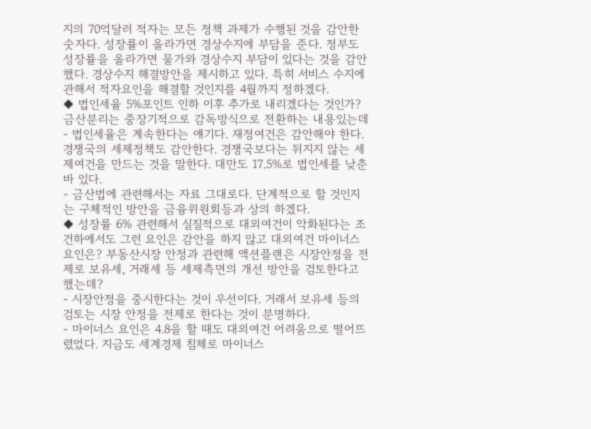지의 70억달러 적자는 모든 정책 과제가 수행된 것을 감안한 숫자다. 성장률이 올라가면 경상수지에 부담을 준다. 정부도 성장률을 올라가면 물가와 경상수지 부담이 있다는 것을 감안했다. 경상수지 해결방안을 제시하고 있다. 특히 서비스 수지에 관해서 적자요인을 해결할 것인지를 4월까지 정하겠다.
◆ 법인세율 5%포인트 인하 이후 추가로 내리겠다는 것인가? 금산분리는 중장기적으로 감독방식으로 전환하는 내용있는데
- 법인세율은 계속한다는 얘기다. 재정여건은 감안해야 한다. 경쟁국의 세제정책도 감안한다. 경쟁국보다는 뒤지지 않는 세제여건을 만드는 것을 말한다. 대만도 17.5%로 법인세를 낮춘 바 있다.
- 금산법에 관련해서는 자료 그대로다. 단계적으로 할 것인지는 구체적인 방안을 금융위원회등과 상의 하겠다.
◆ 성장률 6% 관련해서 실질적으로 대외여건이 악화된다는 조건하에서도 그런 요인은 감안을 하지 않고 대외여건 마이너스 요인은? 부동산시장 안정과 관련해 액션플랜은 시장안정을 전제로 보유세, 거래세 등 세제측면의 개선 방안을 검토한다고 했는데?
- 시장안정을 중시한다는 것이 우선이다. 거래서 보유세 등의 검토는 시장 안정을 전제로 한다는 것이 분명하다.
- 마이너스 요인은 4.8을 할 때도 대외여건 어려움으로 떨어뜨렸었다. 지금도 세계경제 침체로 마이너스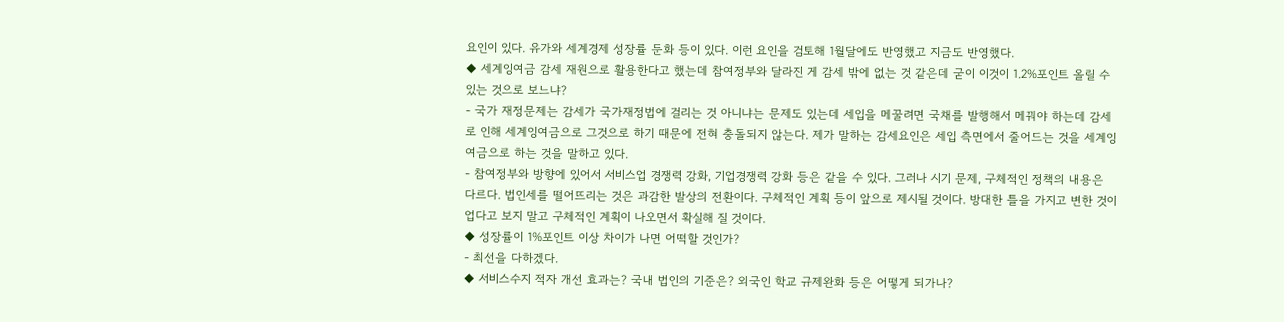요인이 있다. 유가와 세계경제 성장률 둔화 등이 있다. 이런 요인을 검토해 1월달에도 반영했고 지금도 반영했다.
◆ 세계잉여금 감세 재원으로 활용한다고 했는데 참여정부와 달라진 게 감세 밖에 없는 것 같은데 굳이 이것이 1.2%포인트 올릴 수 있는 것으로 보느냐?
- 국가 재정문제는 감세가 국가재정법에 걸리는 것 아니냐는 문제도 있는데 세입을 메꿀려면 국채를 발행해서 메꿔야 하는데 감세로 인해 세계잉여금으로 그것으로 하기 때문에 전혀 충돌되지 않는다. 제가 말하는 감세요인은 세입 측면에서 줄어드는 것을 세계잉여금으로 하는 것을 말하고 있다.
- 참여정부와 방향에 있어서 서비스업 경쟁력 강화, 기업경쟁력 강화 등은 같을 수 있다. 그러나 시기 문제, 구체적인 정책의 내용은 다르다. 법인세를 떨어뜨리는 것은 과감한 발상의 전환이다. 구체적인 계획 등이 앞으로 제시될 것이다. 방대한 틀을 가지고 변한 것이 업다고 보지 말고 구체적인 계획이 나오면서 확실해 질 것이다.
◆ 성장률이 1%포인트 이상 차이가 나면 어떡할 것인가?
- 최선을 다하겠다.
◆ 서비스수지 적자 개선 효과는? 국내 법인의 기준은? 외국인 학교 규제완화 등은 어떻게 되가나?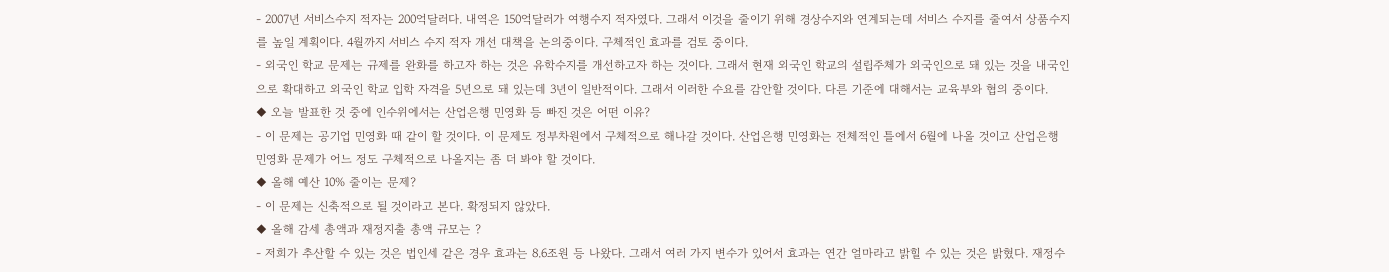- 2007년 서비스수지 적자는 200억달러다. 내역은 150억달러가 여행수지 적자였다. 그래서 이것을 줄이기 위해 경상수지와 연계되는데 서비스 수지를 줄여서 상품수지를 높일 계획이다. 4월까지 서비스 수지 적자 개선 대책을 논의중이다. 구체적인 효과를 검토 중이다.
- 외국인 학교 문제는 규제를 완화를 하고자 하는 것은 유학수지를 개선하고자 하는 것이다. 그래서 현재 외국인 학교의 설립주체가 외국인으로 돼 있는 것을 내국인으로 확대하고 외국인 학교 입학 자격을 5년으로 돼 있는데 3년이 일반적이다. 그래서 이러한 수요를 감안할 것이다. 다른 기준에 대해서는 교육부와 협의 중이다.
◆ 오늘 발표한 것 중에 인수위에서는 산업은행 민영화 등 빠진 것은 어떤 이유?
- 이 문제는 공기업 민영화 때 같이 할 것이다. 이 문제도 정부차원에서 구체적으로 해나갈 것이다. 산업은행 민영화는 전체적인 틀에서 6월에 나올 것이고 산업은행 민영화 문제가 어느 정도 구체적으로 나올지는 좀 더 봐야 할 것이다.
◆ 올해 예산 10% 줄이는 문제?
- 이 문제는 신축적으로 될 것이라고 본다. 확정되지 않았다.
◆ 올해 감세 총액과 재정지출 총액 규모는 ?
- 저희가 추산할 수 있는 것은 법인세 같은 경우 효과는 8.6조원 등 나왔다. 그래서 여러 가지 변수가 있어서 효과는 연간 얼마라고 밝힐 수 있는 것은 밝혔다. 재정수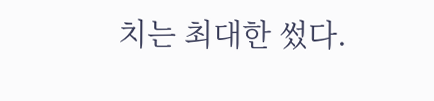치는 최대한 썼다.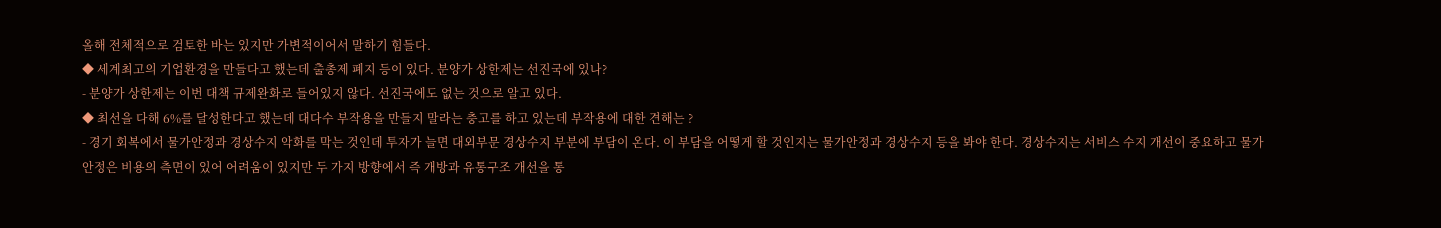올해 전체적으로 검토한 바는 있지만 가변적이어서 말하기 힘들다.
◆ 세계최고의 기업환경을 만들다고 했는데 출총제 폐지 등이 있다. 분양가 상한제는 선진국에 있나?
- 분양가 상한제는 이번 대책 규제완화로 들어있지 않다. 선진국에도 없는 것으로 알고 있다.
◆ 최선을 다해 6%를 달성한다고 했는데 대다수 부작용을 만들지 말라는 충고를 하고 있는데 부작용에 대한 견해는 ?
- 경기 회복에서 물가안정과 경상수지 악화를 막는 것인데 투자가 늘면 대외부문 경상수지 부분에 부담이 온다. 이 부담을 어떻게 할 것인지는 물가안정과 경상수지 등을 봐야 한다. 경상수지는 서비스 수지 개선이 중요하고 물가안정은 비용의 측면이 있어 어려움이 있지만 두 가지 방향에서 즉 개방과 유통구조 개선을 통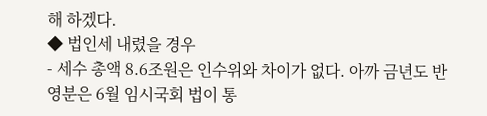해 하겠다.
◆ 법인세 내렸을 경우
- 세수 총액 8.6조원은 인수위와 차이가 없다. 아까 금년도 반영분은 6월 임시국회 법이 통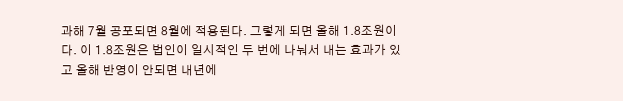과해 7월 공포되면 8월에 적용된다. 그렇게 되면 올해 1.8조원이다. 이 1.8조원은 법인이 일시적인 두 번에 나눠서 내는 효과가 있고 올해 반영이 안되면 내년에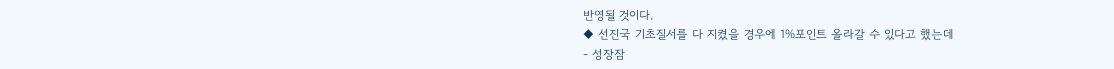반영될 것이다.
◆ 선진국 기초질서를 다 지켰을 경우에 1%포인트 올라갈 수 있다고 했는데
- 성장잠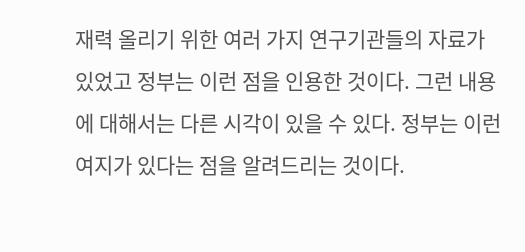재력 올리기 위한 여러 가지 연구기관들의 자료가 있었고 정부는 이런 점을 인용한 것이다. 그런 내용에 대해서는 다른 시각이 있을 수 있다. 정부는 이런 여지가 있다는 점을 알려드리는 것이다.